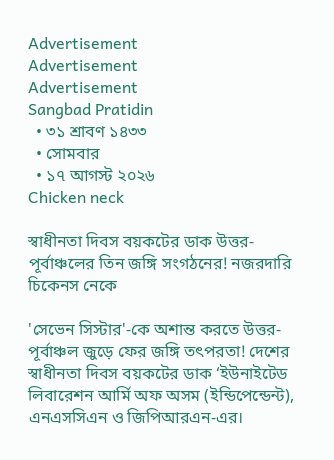Advertisement
Advertisement
Advertisement
Sangbad Pratidin
  • ৩১ শ্রাবণ ১৪৩৩
  • সোমবার
  • ১৭ আগস্ট ২০২৬
Chicken neck

স্বাধীনতা দিবস বয়কটের ডাক উত্তর-পূর্বাঞ্চলের তিন জঙ্গি সংগঠনের! নজরদারি চিকেনস নেকে

'সেভেন সিস্টার'-কে অশান্ত করতে উত্তর-পূর্বাঞ্চল জুড়ে ফের জঙ্গি তৎপরতা! দেশের স্বাধীনতা দিবস বয়কটের ডাক ‘ইউনাইটেড লিবারেশন আর্মি অফ অসম (ইন্ডিপেন্ডেন্ট), এনএসসিএন ও জিপিআরএন-এর।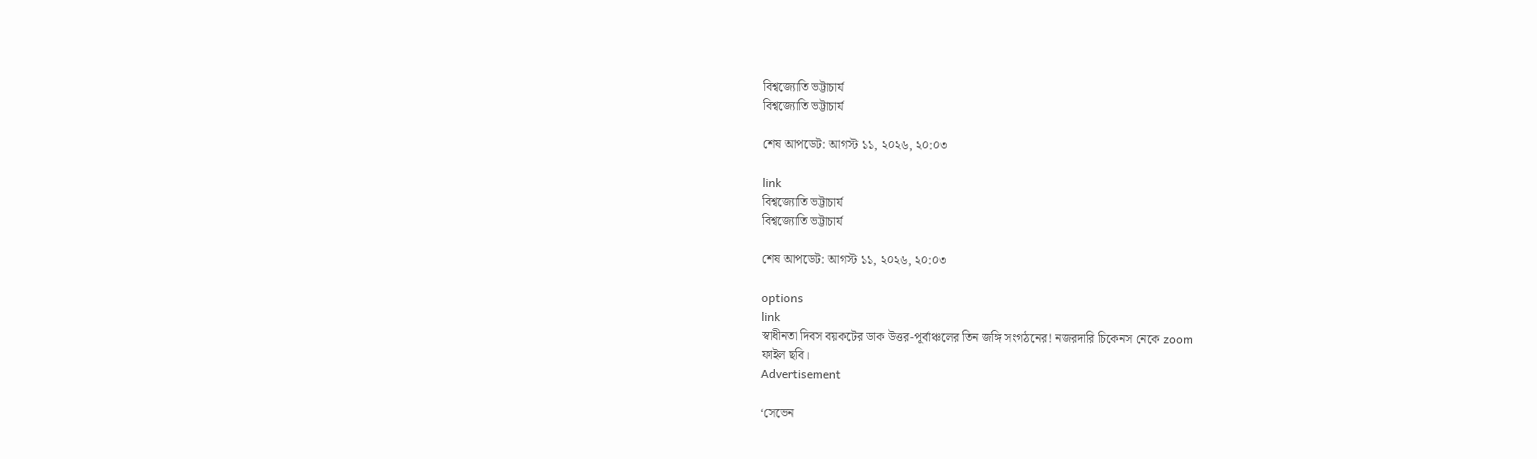বিশ্বজ্যোতি ভট্টাচার্য
বিশ্বজ্যোতি ভট্টাচার্য

শেষ আপডেট: আগস্ট ১১, ২০২৬, ২০:০৩

link
বিশ্বজ্যোতি ভট্টাচার্য
বিশ্বজ্যোতি ভট্টাচার্য

শেষ আপডেট: আগস্ট ১১, ২০২৬, ২০:০৩

options
link
স্বাধীনতা দিবস বয়কটের ডাক উত্তর-পূর্বাঞ্চলের তিন জঙ্গি সংগঠনের! নজরদারি চিকেনস নেকে zoom
ফাইল ছবি।
Advertisement

‘সেভেন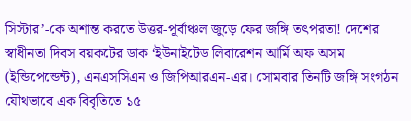সিস্টার’-কে অশান্ত করতে উত্তর-পূর্বাঞ্চল জুড়ে ফের জঙ্গি তৎপরতা! দেশের স্বাধীনতা দিবস বয়কটের ডাক ‘ইউনাইটেড লিবারেশন আর্মি অফ অসম (ইন্ডিপেন্ডেন্ট), এনএসসিএন ও জিপিআরএন-এর। সোমবার তিনটি জঙ্গি সংগঠন যৌথভাবে এক বিবৃতিতে ১৫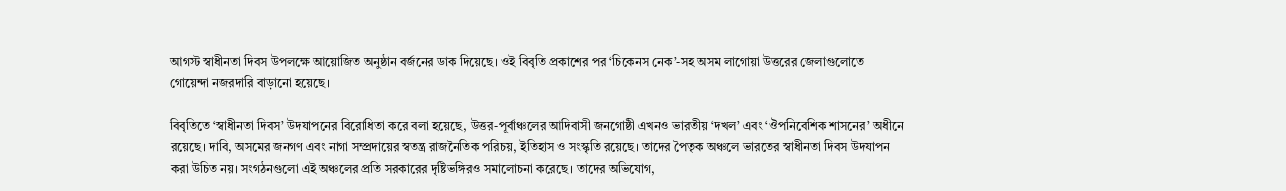আগস্ট স্বাধীনতা দিবস উপলক্ষে আয়োজিত অনুষ্ঠান বর্জনের ডাক দিয়েছে। ওই বিবৃতি প্রকাশের পর ‘চিকেনস নেক’-সহ অসম লাগোয়া উত্তরের জেলাগুলোতে গোয়েন্দা নজরদারি বাড়ানো হয়েছে।

বিবৃতিতে ‘স্বাধীনতা দিবস’ উদযাপনের বিরোধিতা করে বলা হয়েছে, উত্তর-পূর্বাঞ্চলের আদিবাসী জনগোষ্ঠী এখনও ভারতীয় ‘দখল’ এবং ‘ঔপনিবেশিক শাসনের’ অধীনে রয়েছে। দাবি, অসমের জনগণ এবং নাগা সম্প্রদায়ের স্বতন্ত্র রাজনৈতিক পরিচয়, ইতিহাস ও সংস্কৃতি রয়েছে। তাদের পৈতৃক অঞ্চলে ভারতের স্বাধীনতা দিবস উদযাপন করা উচিত নয়। সংগঠনগুলো এই অঞ্চলের প্রতি সরকারের দৃষ্টিভঙ্গিরও সমালোচনা করেছে। তাদের অভিযোগ,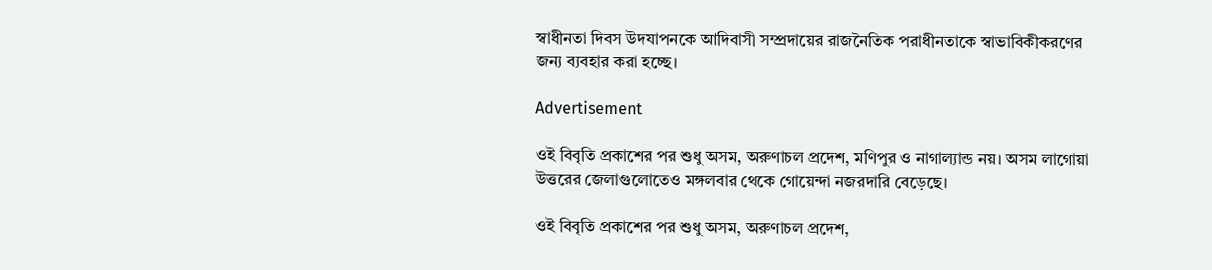স্বাধীনতা দিবস উদযাপনকে আদিবাসী সম্প্রদায়ের রাজনৈতিক পরাধীনতাকে স্বাভাবিকীকরণের জন্য ব্যবহার করা হচ্ছে।

Advertisement

ওই বিবৃতি প্রকাশের পর শুধু অসম, অরুণাচল প্রদেশ, মণিপুর ও নাগাল্যান্ড নয়। অসম লাগোয়া উত্তরের জেলাগুলোতেও মঙ্গলবার থেকে গোয়েন্দা নজরদারি বেড়েছে।

ওই বিবৃতি প্রকাশের পর শুধু অসম, অরুণাচল প্রদেশ,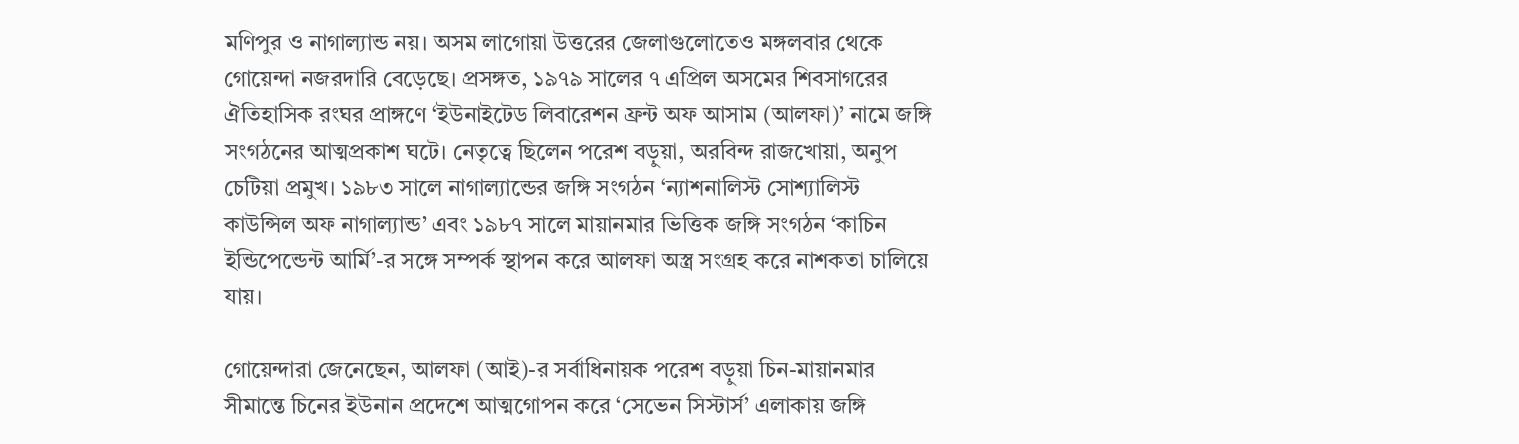মণিপুর ও নাগাল্যান্ড নয়। অসম লাগোয়া উত্তরের জেলাগুলোতেও মঙ্গলবার থেকে গোয়েন্দা নজরদারি বেড়েছে। প্রসঙ্গত, ১৯৭৯ সালের ৭ এপ্রিল অসমের শিবসাগরের ঐতিহাসিক রংঘর প্রাঙ্গণে ‘ইউনাইটেড লিবারেশন ফ্রন্ট অফ আসাম (আলফা)’ নামে জঙ্গি সংগঠনের আত্মপ্রকাশ ঘটে। নেতৃত্বে ছিলেন পরেশ বড়ুয়া, অরবিন্দ রাজখোয়া, অনুপ চেটিয়া প্রমুখ। ১৯৮৩ সালে নাগাল্যান্ডের জঙ্গি সংগঠন ‘ন্যাশনালিস্ট সোশ্যালিস্ট কাউন্সিল অফ নাগাল্যান্ড’ এবং ১৯৮৭ সালে মায়ানমার ভিত্তিক জঙ্গি সংগঠন ‘কাচিন ইন্ডিপেন্ডেন্ট আর্মি’-র সঙ্গে সম্পর্ক স্থাপন করে আলফা অস্ত্র সংগ্রহ করে নাশকতা চালিয়ে যায়।

গোয়েন্দারা জেনেছেন, আলফা (আই)-র সর্বাধিনায়ক পরেশ বড়ুয়া চিন-মায়ানমার সীমান্তে চিনের ইউনান প্রদেশে আত্মগোপন করে ‘সেভেন সিস্টার্স’ এলাকায় জঙ্গি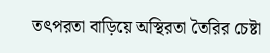তৎপরতা বাড়িয়ে অস্থিরতা তৈরির চেষ্টা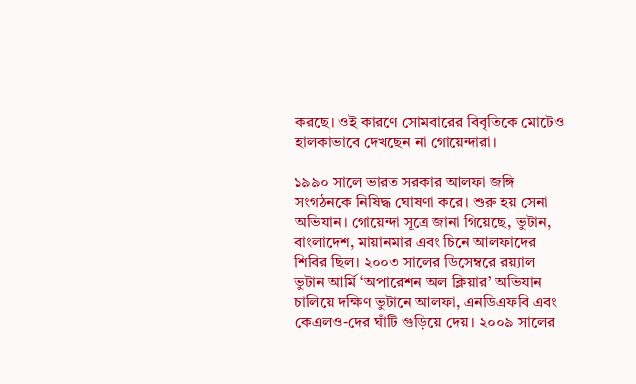করছে। ওই কারণে সোমবারের বিবৃতিকে মোটেও হালকাভাবে দেখছেন না গোয়েন্দারা।

১৯৯০ সালে ভারত সরকার আলফা জঙ্গি সংগঠনকে নিষিদ্ধ ঘোষণা করে। শুরু হয় সেনা অভিযান। গোয়েন্দা সূত্রে জানা গিয়েছে, ভুটান, বাংলাদেশ, মায়ানমার এবং চিনে আলফাদের শিবির ছিল। ২০০৩ সালের ডিসেম্বরে রয়্যাল ভুটান আর্মি ‘অপারেশন অল ক্লিয়ার’ অভিযান চালিয়ে দক্ষিণ ভুটানে আলফা, এনডিএফবি এবং কেএলও-দের ঘাঁটি গুড়িয়ে দেয়। ২০০৯ সালের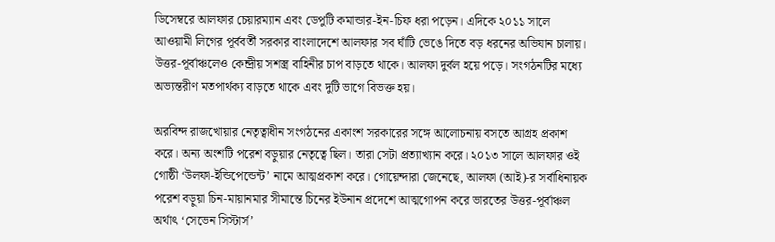ডিসেম্বরে আলফার চেয়ারম্যান এবং ডেপুটি কমান্ডার-ইন-চিফ ধরা পড়েন। এদিকে ২০১১ সালে আওয়ামী লিগের পূর্ববর্তী সরকার বাংলাদেশে আলফার সব ঘাঁটি ভেঙে দিতে বড় ধরনের অভিযান চালায়। উত্তর-পূর্বাঞ্চলেও কেন্দ্রীয় সশস্ত্র বাহিনীর চাপ বাড়তে থাকে। আলফা দুর্বল হয়ে পড়ে। সংগঠনটির মধ্যে অভ্যন্তরীণ মতপার্থক্য বাড়তে থাকে এবং দুটি ভাগে বিভক্ত হয়।

অরবিন্দ রাজখোয়ার নেতৃত্বাধীন সংগঠনের একাংশ সরকারের সঙ্গে আলোচনায় বসতে আগ্রহ প্রকাশ করে। অন্য অংশটি পরেশ বড়ুয়ার নেতৃত্বে ছিল। তারা সেটা প্রত্যাখ্যান করে। ২০১৩ সালে আলফার ওই গোষ্ঠী ‘উলফা-ইন্ডিপেন্ডেন্ট’ নামে আত্মপ্রকাশ করে। গোয়েন্দারা জেনেছে, আলফা (আই)-র সর্বাধিনায়ক পরেশ বড়ুয়া চিন-মায়ানমার সীমান্তে চিনের ইউনান প্রদেশে আত্মগোপন করে ভারতের উত্তর-পূর্বাঞ্চল অর্থাৎ ‘সেভেন সিস্টার্স’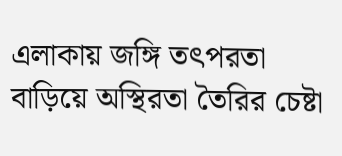এলাকায় জঙ্গি তৎপরতা বাড়িয়ে অস্থিরতা তৈরির চেষ্টা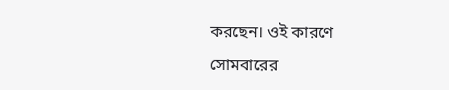করছেন। ওই কারণে সোমবারের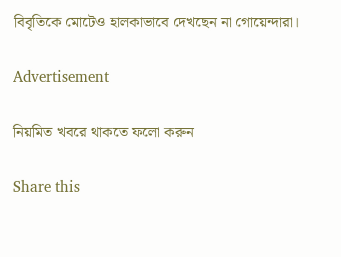বিবৃতিকে মোটেও হালকাভাবে দেখছেন না গোয়েন্দারা।

Advertisement

নিয়মিত খবরে থাকতে ফলো করুন

Share this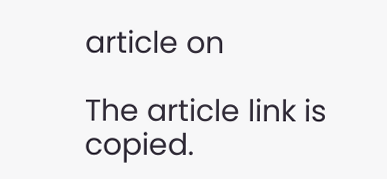article on

The article link is copied.